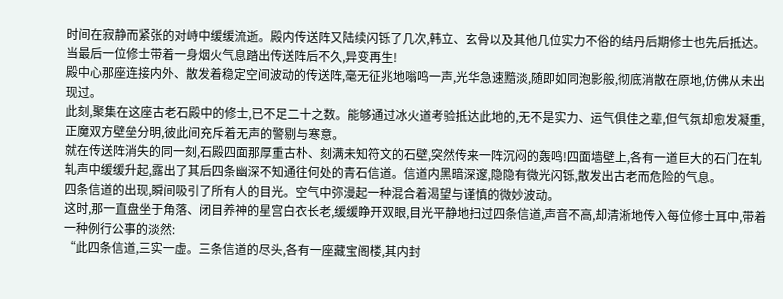时间在寂静而紧张的对峙中缓缓流逝。殿内传送阵又陆续闪铄了几次,韩立、玄骨以及其他几位实力不俗的结丹后期修士也先后抵达。当最后一位修士带着一身烟火气息踏出传送阵后不久,异变再生!
殿中心那座连接内外、散发着稳定空间波动的传送阵,毫无征兆地嗡鸣一声,光华急速黯淡,随即如同泡影般,彻底消散在原地,仿佛从未出现过。
此刻,聚集在这座古老石殿中的修士,已不足二十之数。能够通过冰火道考验抵达此地的,无不是实力、运气俱佳之辈,但气氛却愈发凝重,正魔双方壁垒分明,彼此间充斥着无声的警剔与寒意。
就在传送阵消失的同一刻,石殿四面那厚重古朴、刻满未知符文的石壁,突然传来一阵沉闷的轰鸣!四面墙壁上,各有一道巨大的石门在轧轧声中缓缓升起,露出了其后四条幽深不知通往何处的青石信道。信道内黑暗深邃,隐隐有微光闪铄,散发出古老而危险的气息。
四条信道的出现,瞬间吸引了所有人的目光。空气中弥漫起一种混合着渴望与谨慎的微妙波动。
这时,那一直盘坐于角落、闭目养神的星宫白衣长老,缓缓睁开双眼,目光平静地扫过四条信道,声音不高,却清淅地传入每位修士耳中,带着一种例行公事的淡然:
“此四条信道,三实一虚。三条信道的尽头,各有一座藏宝阁楼,其内封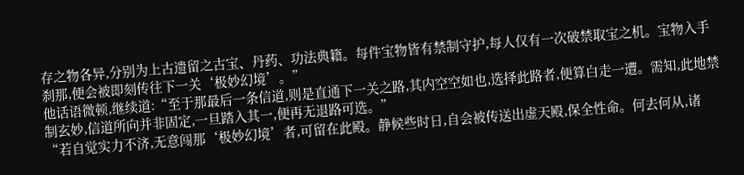存之物各异,分别为上古遗留之古宝、丹药、功法典籍。每件宝物皆有禁制守护,每人仅有一次破禁取宝之机。宝物入手刹那,便会被即刻传往下一关‘极妙幻境’。”
他话语微顿,继续道:“至于那最后一条信道,则是直通下一关之路,其内空空如也,选择此路者,便算白走一遭。需知,此地禁制玄妙,信道所向并非固定,一旦踏入其一,便再无退路可选。”
“若自觉实力不济,无意闯那‘极妙幻境’者,可留在此殿。静候些时日,自会被传送出虚天殿,保全性命。何去何从,诸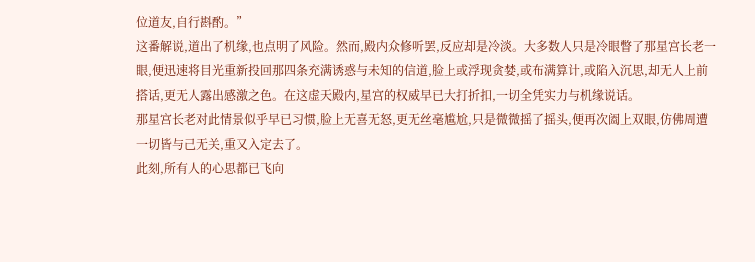位道友,自行斟酌。”
这番解说,道出了机缘,也点明了风险。然而,殿内众修听罢,反应却是冷淡。大多数人只是冷眼瞥了那星宫长老一眼,便迅速将目光重新投回那四条充满诱惑与未知的信道,脸上或浮现贪婪,或布满算计,或陷入沉思,却无人上前搭话,更无人露出感激之色。在这虚天殿内,星宫的权威早已大打折扣,一切全凭实力与机缘说话。
那星宫长老对此情景似乎早已习惯,脸上无喜无怒,更无丝毫尴尬,只是微微摇了摇头,便再次阖上双眼,仿佛周遭一切皆与己无关,重又入定去了。
此刻,所有人的心思都已飞向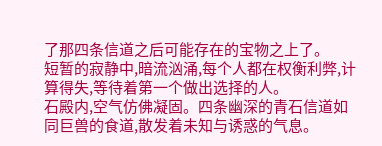了那四条信道之后可能存在的宝物之上了。
短暂的寂静中,暗流汹涌,每个人都在权衡利弊,计算得失,等待着第一个做出选择的人。
石殿内,空气仿佛凝固。四条幽深的青石信道如同巨兽的食道,散发着未知与诱惑的气息。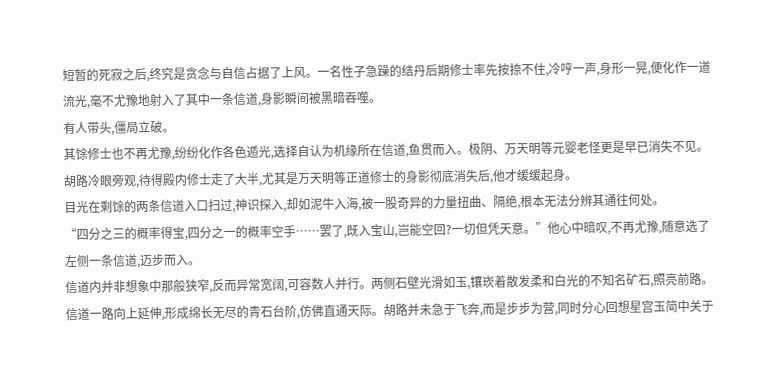短暂的死寂之后,终究是贪念与自信占据了上风。一名性子急躁的结丹后期修士率先按捺不住,冷哼一声,身形一晃,便化作一道流光,毫不尤豫地射入了其中一条信道,身影瞬间被黑暗吞噬。
有人带头,僵局立破。
其馀修士也不再尤豫,纷纷化作各色遁光,选择自认为机缘所在信道,鱼贯而入。极阴、万天明等元婴老怪更是早已消失不见。
胡路冷眼旁观,待得殿内修士走了大半,尤其是万天明等正道修士的身影彻底消失后,他才缓缓起身。
目光在剩馀的两条信道入口扫过,神识探入,却如泥牛入海,被一股奇异的力量扭曲、隔绝,根本无法分辨其通往何处。
“四分之三的概率得宝,四分之一的概率空手……罢了,既入宝山,岂能空回?一切但凭天意。”他心中暗叹,不再尤豫,随意选了左侧一条信道,迈步而入。
信道内并非想象中那般狭窄,反而异常宽阔,可容数人并行。两侧石壁光滑如玉,镶崁着散发柔和白光的不知名矿石,照亮前路。信道一路向上延伸,形成绵长无尽的青石台阶,仿佛直通天际。胡路并未急于飞奔,而是步步为营,同时分心回想星宫玉简中关于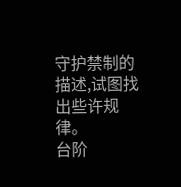守护禁制的描述,试图找出些许规律。
台阶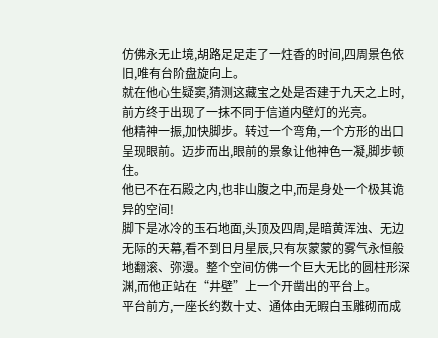仿佛永无止境,胡路足足走了一炷香的时间,四周景色依旧,唯有台阶盘旋向上。
就在他心生疑窦,猜测这藏宝之处是否建于九天之上时,前方终于出现了一抹不同于信道内壁灯的光亮。
他精神一振,加快脚步。转过一个弯角,一个方形的出口呈现眼前。迈步而出,眼前的景象让他神色一凝,脚步顿住。
他已不在石殿之内,也非山腹之中,而是身处一个极其诡异的空间!
脚下是冰冷的玉石地面,头顶及四周,是暗黄浑浊、无边无际的天幕,看不到日月星辰,只有灰蒙蒙的雾气永恒般地翻滚、弥漫。整个空间仿佛一个巨大无比的圆柱形深渊,而他正站在“井壁”上一个开凿出的平台上。
平台前方,一座长约数十丈、通体由无暇白玉雕砌而成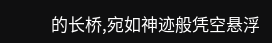的长桥,宛如神迹般凭空悬浮